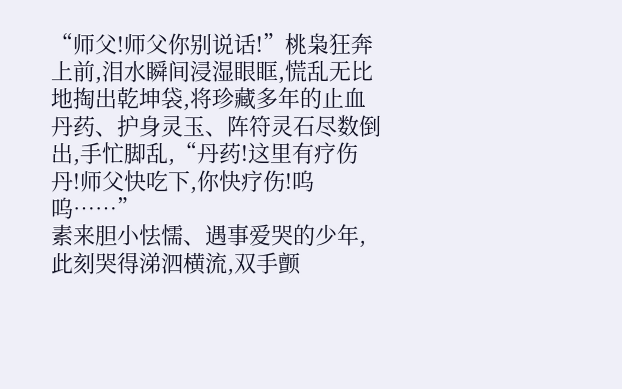“师父!师父你别说话!”桃枭狂奔上前,泪水瞬间浸湿眼眶,慌乱无比地掏出乾坤袋,将珍藏多年的止血丹药、护身灵玉、阵符灵石尽数倒出,手忙脚乱,“丹药!这里有疗伤丹!师父快吃下,你快疗伤!呜呜……”
素来胆小怯懦、遇事爱哭的少年,此刻哭得涕泗横流,双手颤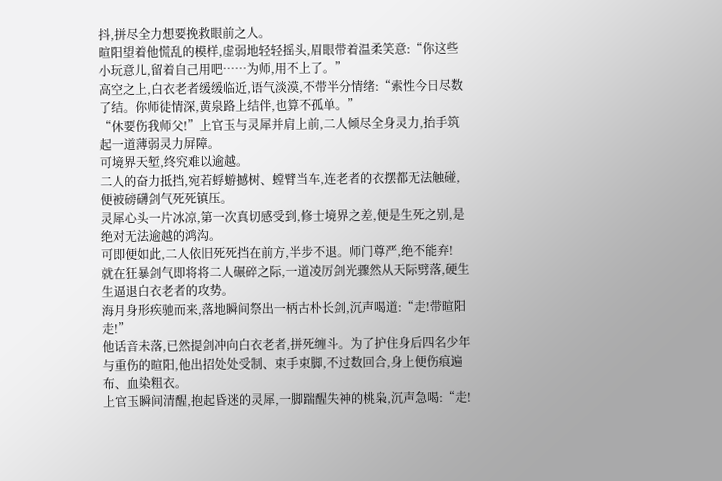抖,拼尽全力想要挽救眼前之人。
暄阳望着他慌乱的模样,虚弱地轻轻摇头,眉眼带着温柔笑意:“你这些小玩意儿,留着自己用吧……为师,用不上了。”
高空之上,白衣老者缓缓临近,语气淡漠,不带半分情绪:“索性今日尽数了结。你师徒情深,黄泉路上结伴,也算不孤单。”
“休要伤我师父!”上官玉与灵犀并肩上前,二人倾尽全身灵力,抬手筑起一道薄弱灵力屏障。
可境界天堑,终究难以逾越。
二人的奋力抵挡,宛若蜉蝣撼树、螳臂当车,连老者的衣摆都无法触碰,便被磅礴剑气死死镇压。
灵犀心头一片冰凉,第一次真切感受到,修士境界之差,便是生死之别,是绝对无法逾越的鸿沟。
可即便如此,二人依旧死死挡在前方,半步不退。师门尊严,绝不能弃!
就在狂暴剑气即将将二人碾碎之际,一道凌厉剑光骤然从天际劈落,硬生生逼退白衣老者的攻势。
海月身形疾驰而来,落地瞬间祭出一柄古朴长剑,沉声喝道:“走!带暄阳走!”
他话音未落,已然提剑冲向白衣老者,拼死缠斗。为了护住身后四名少年与重伤的暄阳,他出招处处受制、束手束脚,不过数回合,身上便伤痕遍布、血染粗衣。
上官玉瞬间清醒,抱起昏迷的灵犀,一脚踹醒失神的桃枭,沉声急喝:“走!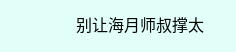别让海月师叔撑太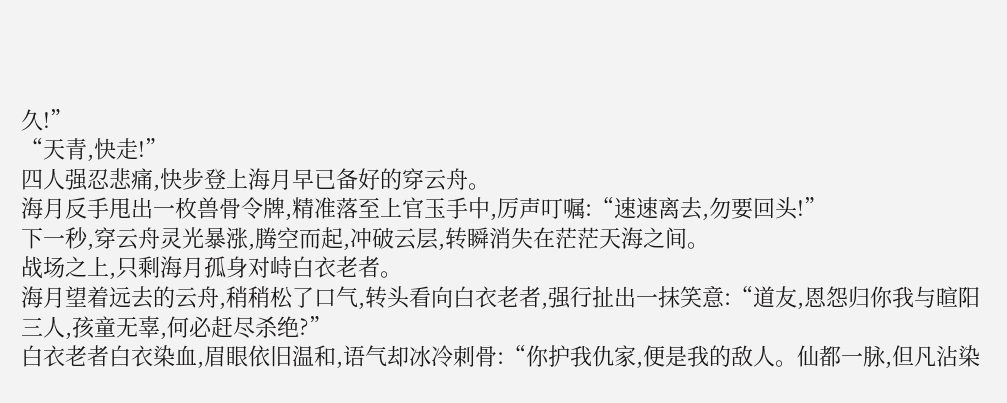久!”
“天青,快走!”
四人强忍悲痛,快步登上海月早已备好的穿云舟。
海月反手甩出一枚兽骨令牌,精准落至上官玉手中,厉声叮嘱:“速速离去,勿要回头!”
下一秒,穿云舟灵光暴涨,腾空而起,冲破云层,转瞬消失在茫茫天海之间。
战场之上,只剩海月孤身对峙白衣老者。
海月望着远去的云舟,稍稍松了口气,转头看向白衣老者,强行扯出一抹笑意:“道友,恩怨归你我与暄阳三人,孩童无辜,何必赶尽杀绝?”
白衣老者白衣染血,眉眼依旧温和,语气却冰冷刺骨:“你护我仇家,便是我的敌人。仙都一脉,但凡沾染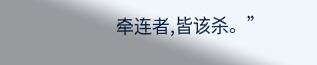牵连者,皆该杀。”